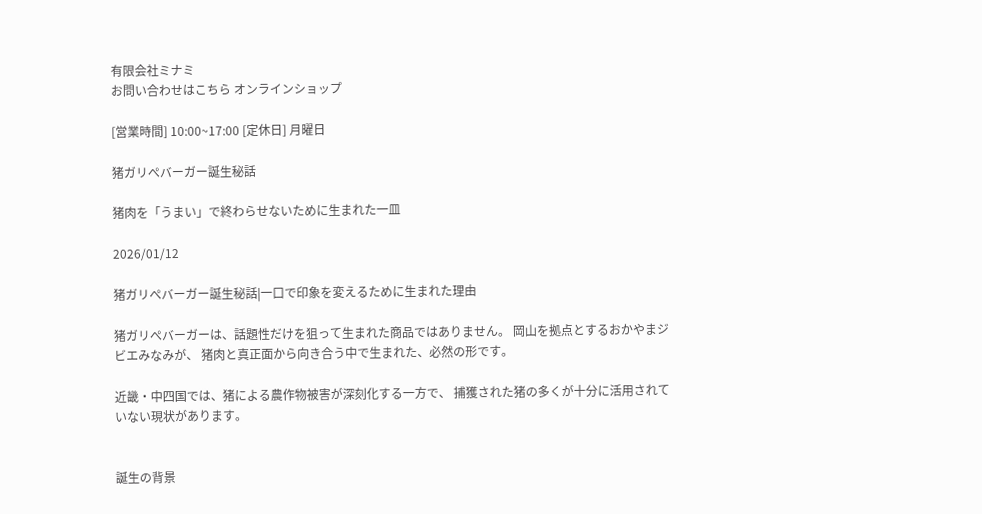有限会社ミナミ
お問い合わせはこちら オンラインショップ

[営業時間] 10:00~17:00 [定休日] 月曜日

猪ガリぺバーガー誕生秘話

猪肉を「うまい」で終わらせないために生まれた一皿

2026/01/12

猪ガリぺバーガー誕生秘話|一口で印象を変えるために生まれた理由

猪ガリぺバーガーは、話題性だけを狙って生まれた商品ではありません。 岡山を拠点とするおかやまジビエみなみが、 猪肉と真正面から向き合う中で生まれた、必然の形です。

近畿・中四国では、猪による農作物被害が深刻化する一方で、 捕獲された猪の多くが十分に活用されていない現状があります。


誕生の背景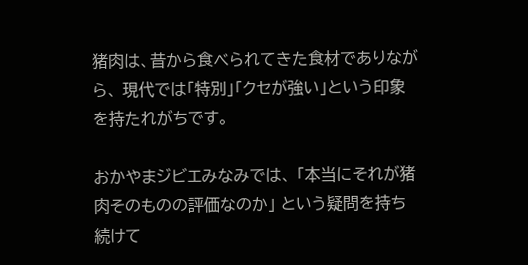猪肉は、昔から食べられてきた食材でありながら、 現代では「特別」「クセが強い」という印象を持たれがちです。

おかやまジビエみなみでは、 「本当にそれが猪肉そのものの評価なのか」 という疑問を持ち続けて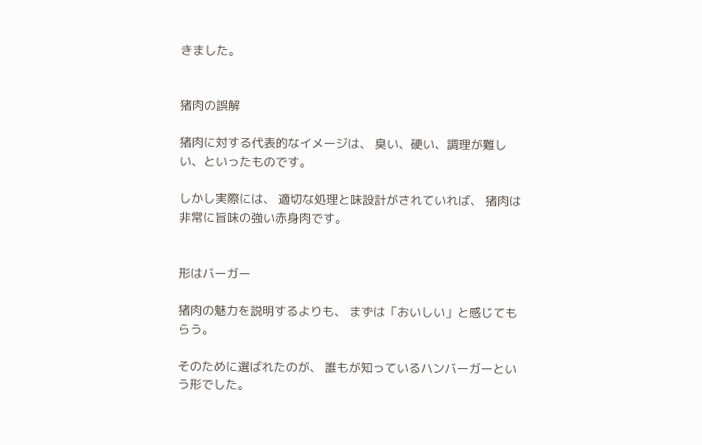きました。


猪肉の誤解

猪肉に対する代表的なイメージは、 臭い、硬い、調理が難しい、といったものです。

しかし実際には、 適切な処理と味設計がされていれば、 猪肉は非常に旨味の強い赤身肉です。


形はバーガー

猪肉の魅力を説明するよりも、 まずは「おいしい」と感じてもらう。

そのために選ばれたのが、 誰もが知っているハンバーガーという形でした。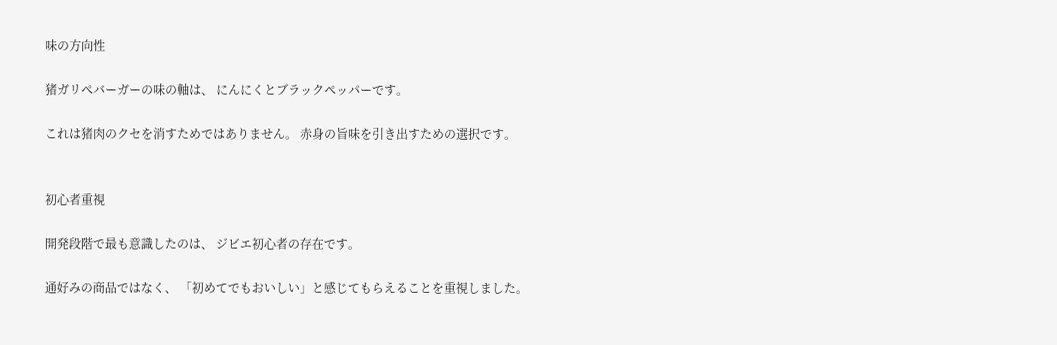味の方向性

猪ガリぺバーガーの味の軸は、 にんにくとブラックペッパーです。

これは猪肉のクセを消すためではありません。 赤身の旨味を引き出すための選択です。


初心者重視

開発段階で最も意識したのは、 ジビエ初心者の存在です。

通好みの商品ではなく、 「初めてでもおいしい」と感じてもらえることを重視しました。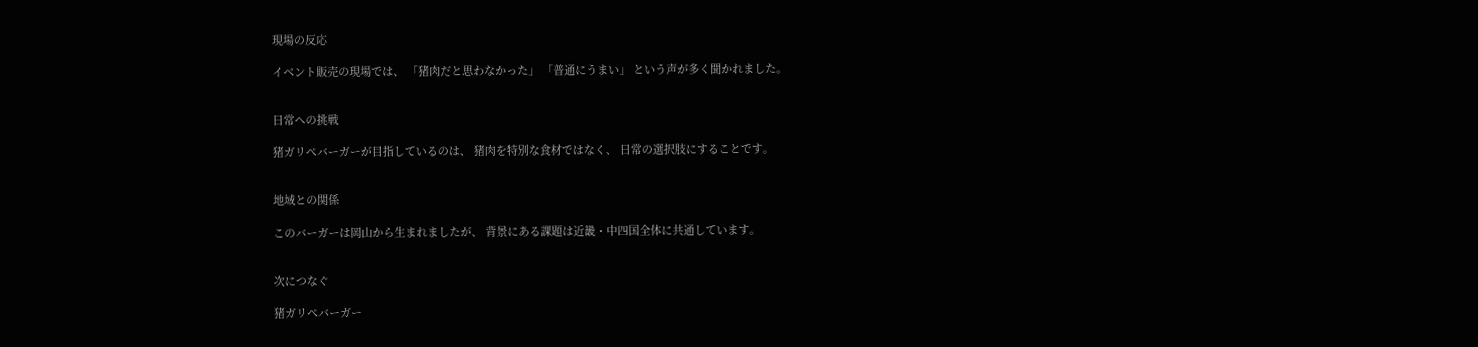現場の反応

イベント販売の現場では、 「猪肉だと思わなかった」 「普通にうまい」 という声が多く聞かれました。


日常への挑戦

猪ガリぺバーガーが目指しているのは、 猪肉を特別な食材ではなく、 日常の選択肢にすることです。


地域との関係

このバーガーは岡山から生まれましたが、 背景にある課題は近畿・中四国全体に共通しています。


次につなぐ

猪ガリぺバーガー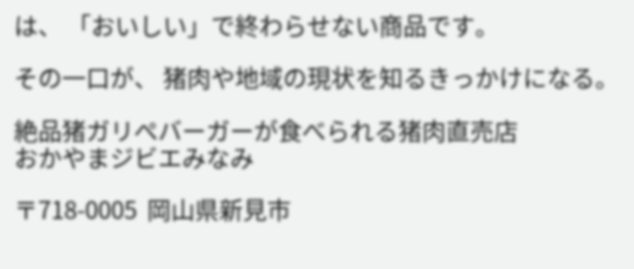は、 「おいしい」で終わらせない商品です。

その一口が、 猪肉や地域の現状を知るきっかけになる。

絶品猪ガリぺバーガーが食べられる猪肉直売店
おかやまジビエみなみ

〒718-0005  岡山県新見市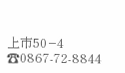上市50−4
☎0867-72-8844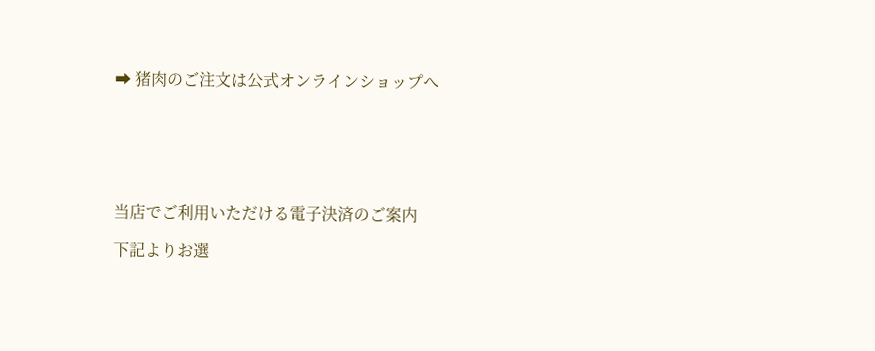➡ 猪肉のご注文は公式オンラインショップへ






当店でご利用いただける電子決済のご案内

下記よりお選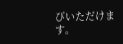びいただけます。